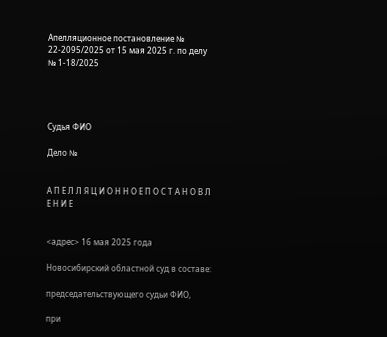Апелляционное постановление № 22-2095/2025 от 15 мая 2025 г. по делу № 1-18/2025




Судья ФИО

Дело №


А П Е Л Л Я Ц И О Н Н О Е П О С Т А Н О В Л Е Н И Е


<адрес> 16 мая 2025 года

Новосибирский областной суд в составе:

председательствующего судьи ФИО,

при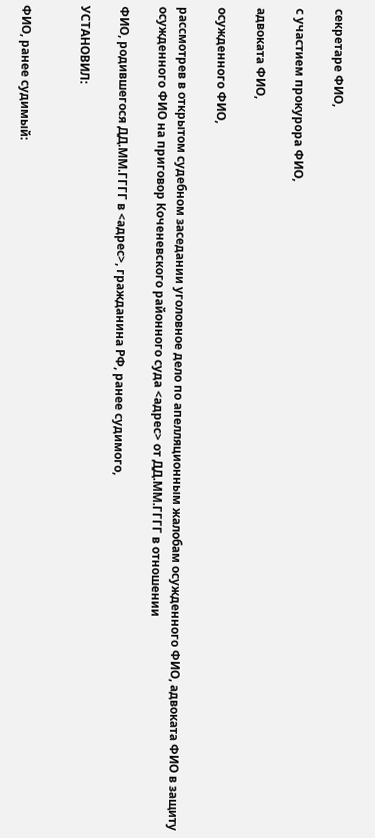секретаре ФИО,

с участием прокурора ФИО,

адвоката ФИО,

осужденного ФИО,

рассмотрев в открытом судебном заседании уголовное дело по апелляционным жалобам осужденного ФИО, адвоката ФИО в защиту осужденного ФИО на приговор Коченевского районного суда <адрес> от ДД.ММ.ГГГГ в отношении

ФИО, родившегося ДД.ММ.ГГГГ в <адрес>, гражданина РФ, ранее судимого,

УСТАНОВИЛ:


ФИО, ранее судимый: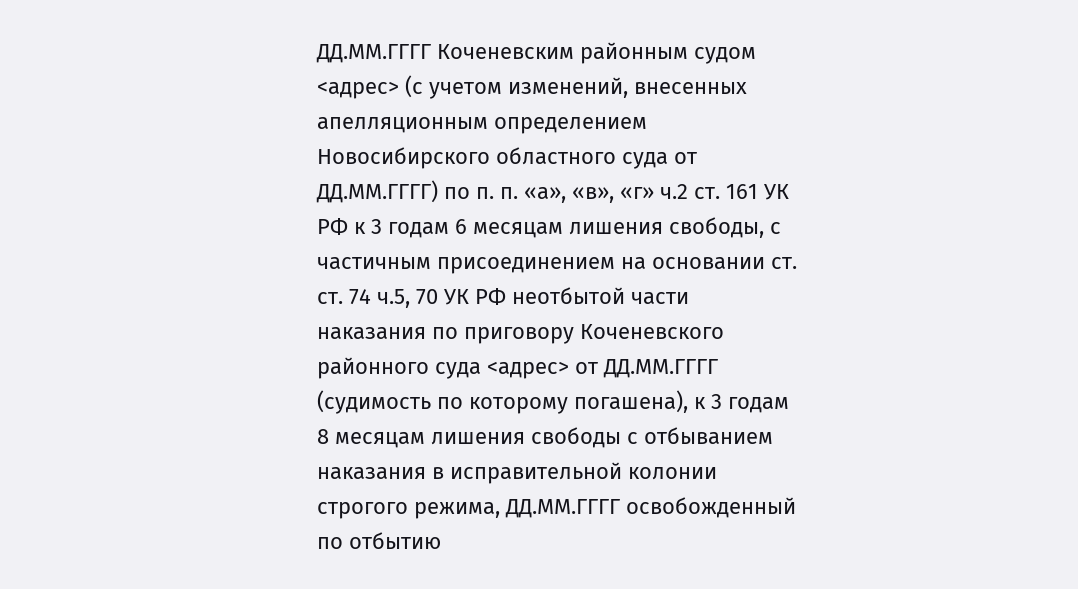ДД.ММ.ГГГГ Коченевским районным судом <адрес> (с учетом изменений, внесенных апелляционным определением Новосибирского областного суда от ДД.ММ.ГГГГ) по п. п. «а», «в», «г» ч.2 ст. 161 УК РФ к 3 годам 6 месяцам лишения свободы, с частичным присоединением на основании ст. ст. 74 ч.5, 70 УК РФ неотбытой части наказания по приговору Коченевского районного суда <адрес> от ДД.ММ.ГГГГ (судимость по которому погашена), к 3 годам 8 месяцам лишения свободы с отбыванием наказания в исправительной колонии строгого режима, ДД.ММ.ГГГГ освобожденный по отбытию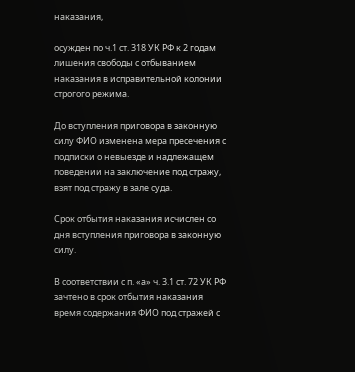наказания,

осужден по ч.1 ст. 318 УК РФ к 2 годам лишения свободы с отбыванием наказания в исправительной колонии строгого режима.

До вступления приговора в законную силу ФИО изменена мера пресечения с подписки о невыезде и надлежащем поведении на заключение под стражу, взят под стражу в зале суда.

Срок отбытия наказания исчислен со дня вступления приговора в законную силу.

В соответствии с п. «а» ч. 3.1 ст. 72 УК РФ зачтено в срок отбытия наказания время содержания ФИО под стражей с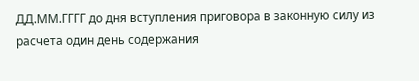ДД.ММ.ГГГГ до дня вступления приговора в законную силу из расчета один день содержания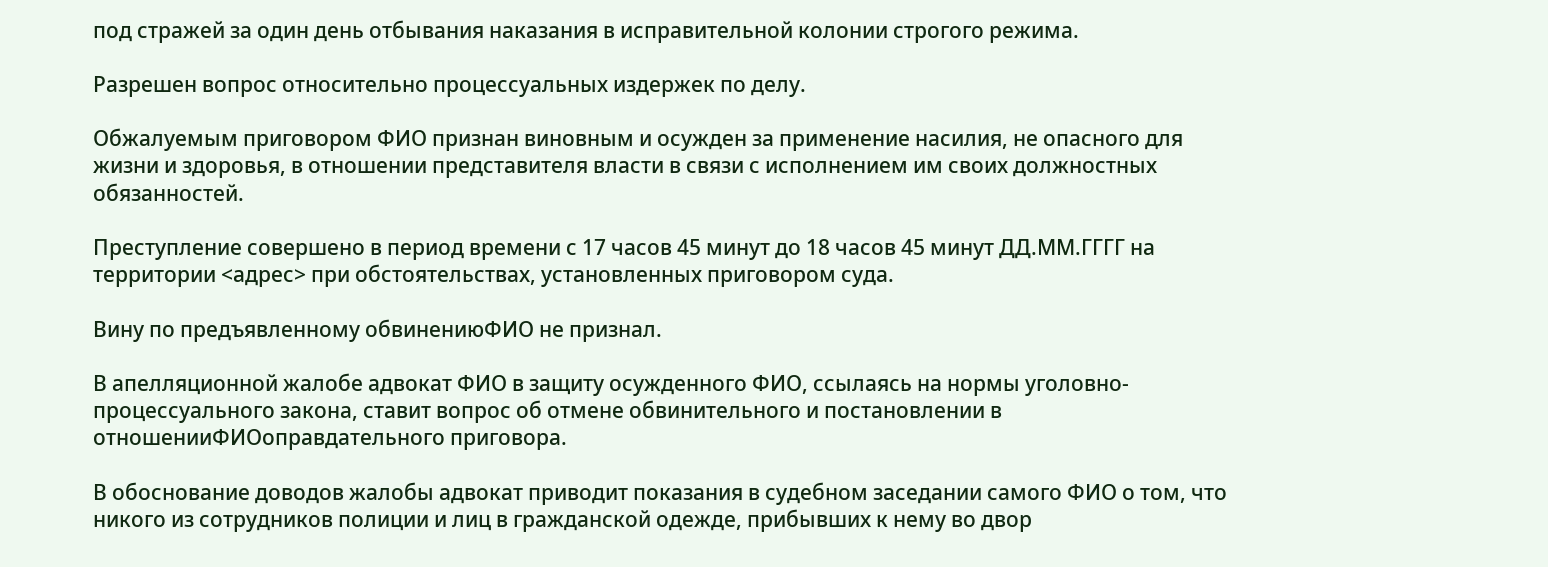под стражей за один день отбывания наказания в исправительной колонии строгого режима.

Разрешен вопрос относительно процессуальных издержек по делу.

Обжалуемым приговором ФИО признан виновным и осужден за применение насилия, не опасного для жизни и здоровья, в отношении представителя власти в связи с исполнением им своих должностных обязанностей.

Преступление совершено в период времени с 17 часов 45 минут до 18 часов 45 минут ДД.ММ.ГГГГ на территории <адрес> при обстоятельствах, установленных приговором суда.

Вину по предъявленному обвинениюФИО не признал.

В апелляционной жалобе адвокат ФИО в защиту осужденного ФИО, ссылаясь на нормы уголовно-процессуального закона, ставит вопрос об отмене обвинительного и постановлении в отношенииФИОоправдательного приговора.

В обоснование доводов жалобы адвокат приводит показания в судебном заседании самого ФИО о том, что никого из сотрудников полиции и лиц в гражданской одежде, прибывших к нему во двор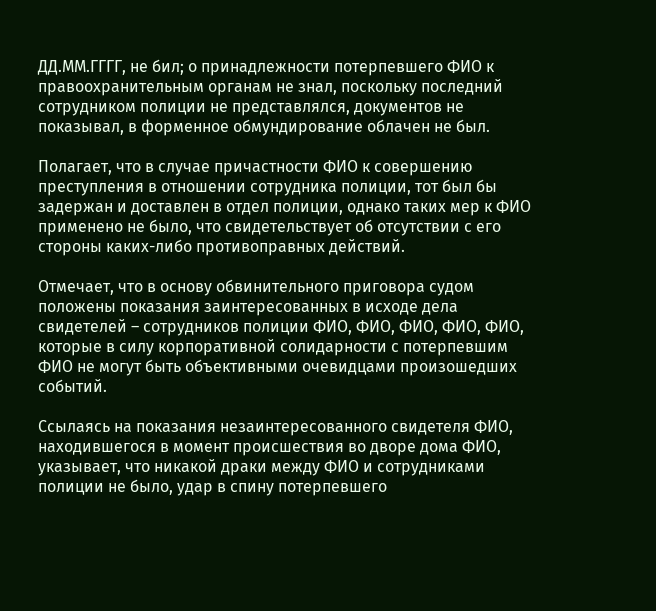ДД.ММ.ГГГГ, не бил; о принадлежности потерпевшего ФИО к правоохранительным органам не знал, поскольку последний сотрудником полиции не представлялся, документов не показывал, в форменное обмундирование облачен не был.

Полагает, что в случае причастности ФИО к совершению преступления в отношении сотрудника полиции, тот был бы задержан и доставлен в отдел полиции, однако таких мер к ФИО применено не было, что свидетельствует об отсутствии с его стороны каких-либо противоправных действий.

Отмечает, что в основу обвинительного приговора судом положены показания заинтересованных в исходе дела свидетелей – сотрудников полиции ФИО, ФИО, ФИО, ФИО, ФИО, которые в силу корпоративной солидарности с потерпевшим ФИО не могут быть объективными очевидцами произошедших событий.

Ссылаясь на показания незаинтересованного свидетеля ФИО, находившегося в момент происшествия во дворе дома ФИО, указывает, что никакой драки между ФИО и сотрудниками полиции не было, удар в спину потерпевшего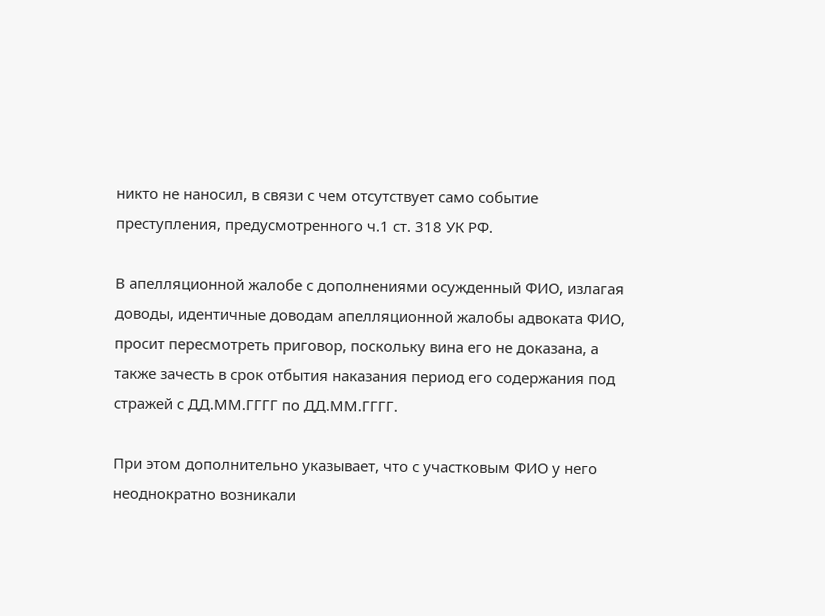никто не наносил, в связи с чем отсутствует само событие преступления, предусмотренного ч.1 ст. 318 УК РФ.

В апелляционной жалобе с дополнениями осужденный ФИО, излагая доводы, идентичные доводам апелляционной жалобы адвоката ФИО, просит пересмотреть приговор, поскольку вина его не доказана, а также зачесть в срок отбытия наказания период его содержания под стражей с ДД.ММ.ГГГГ по ДД.ММ.ГГГГ.

При этом дополнительно указывает, что с участковым ФИО у него неоднократно возникали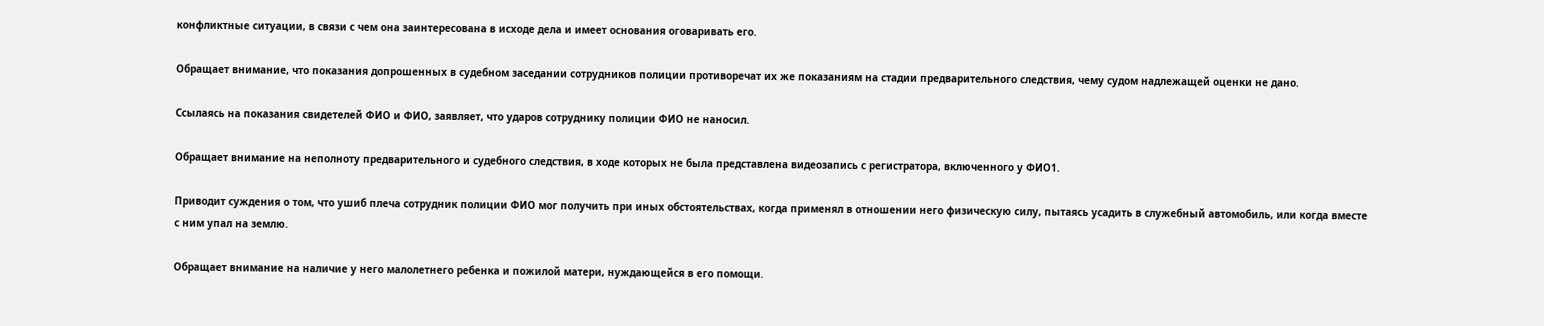конфликтные ситуации, в связи с чем она заинтересована в исходе дела и имеет основания оговаривать его.

Обращает внимание, что показания допрошенных в судебном заседании сотрудников полиции противоречат их же показаниям на стадии предварительного следствия, чему судом надлежащей оценки не дано.

Ссылаясь на показания свидетелей ФИО и ФИО, заявляет, что ударов сотруднику полиции ФИО не наносил.

Обращает внимание на неполноту предварительного и судебного следствия, в ходе которых не была представлена видеозапись с регистратора, включенного у ФИО1.

Приводит суждения о том, что ушиб плеча сотрудник полиции ФИО мог получить при иных обстоятельствах, когда применял в отношении него физическую силу, пытаясь усадить в служебный автомобиль, или когда вместе с ним упал на землю.

Обращает внимание на наличие у него малолетнего ребенка и пожилой матери, нуждающейся в его помощи.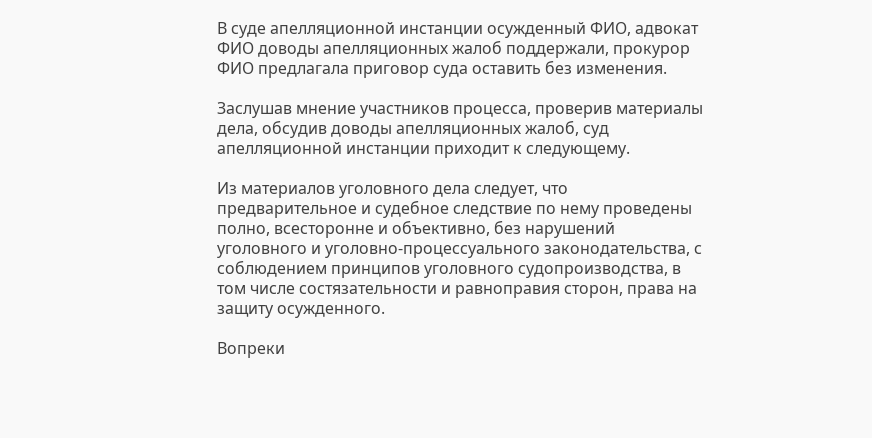В суде апелляционной инстанции осужденный ФИО, адвокат ФИО доводы апелляционных жалоб поддержали, прокурор ФИО предлагала приговор суда оставить без изменения.

Заслушав мнение участников процесса, проверив материалы дела, обсудив доводы апелляционных жалоб, суд апелляционной инстанции приходит к следующему.

Из материалов уголовного дела следует, что предварительное и судебное следствие по нему проведены полно, всесторонне и объективно, без нарушений уголовного и уголовно-процессуального законодательства, с соблюдением принципов уголовного судопроизводства, в том числе состязательности и равноправия сторон, права на защиту осужденного.

Вопреки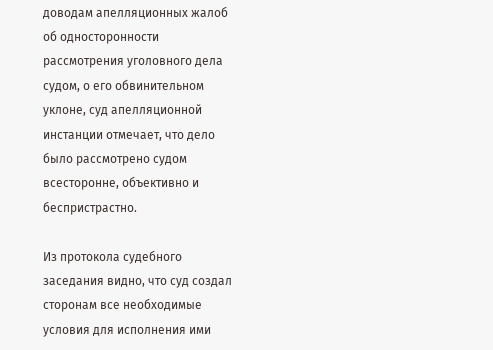доводам апелляционных жалоб об односторонности рассмотрения уголовного дела судом, о его обвинительном уклоне, суд апелляционной инстанции отмечает, что дело было рассмотрено судом всесторонне, объективно и беспристрастно.

Из протокола судебного заседания видно, что суд создал сторонам все необходимые условия для исполнения ими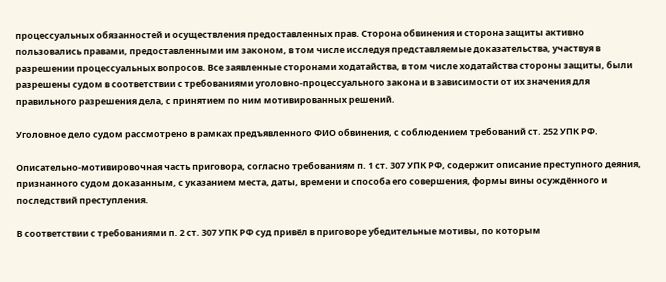процессуальных обязанностей и осуществления предоставленных прав. Сторона обвинения и сторона защиты активно пользовались правами, предоставленными им законом, в том числе исследуя представляемые доказательства, участвуя в разрешении процессуальных вопросов. Все заявленные сторонами ходатайства, в том числе ходатайства стороны защиты, были разрешены судом в соответствии с требованиями уголовно-процессуального закона и в зависимости от их значения для правильного разрешения дела, с принятием по ним мотивированных решений.

Уголовное дело судом рассмотрено в рамках предъявленного ФИО обвинения, с соблюдением требований ст. 252 УПК РФ.

Описательно-мотивировочная часть приговора, согласно требованиям п. 1 ст. 307 УПК РФ, содержит описание преступного деяния, признанного судом доказанным, с указанием места, даты, времени и способа его совершения, формы вины осуждённого и последствий преступления.

В соответствии с требованиями п. 2 ст. 307 УПК РФ суд привёл в приговоре убедительные мотивы, по которым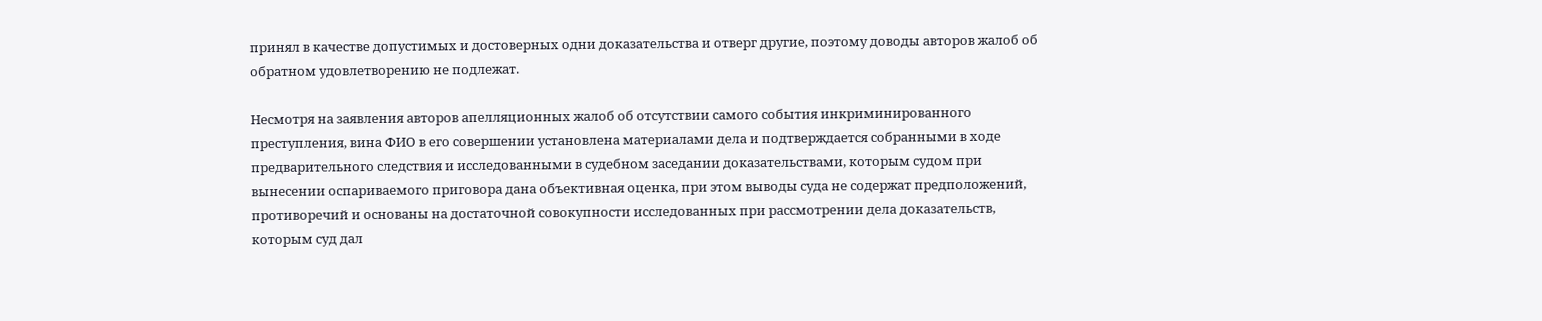принял в качестве допустимых и достоверных одни доказательства и отверг другие, поэтому доводы авторов жалоб об обратном удовлетворению не подлежат.

Несмотря на заявления авторов апелляционных жалоб об отсутствии самого события инкриминированного преступления, вина ФИО в его совершении установлена материалами дела и подтверждается собранными в ходе предварительного следствия и исследованными в судебном заседании доказательствами, которым судом при вынесении оспариваемого приговора дана объективная оценка, при этом выводы суда не содержат предположений, противоречий и основаны на достаточной совокупности исследованных при рассмотрении дела доказательств, которым суд дал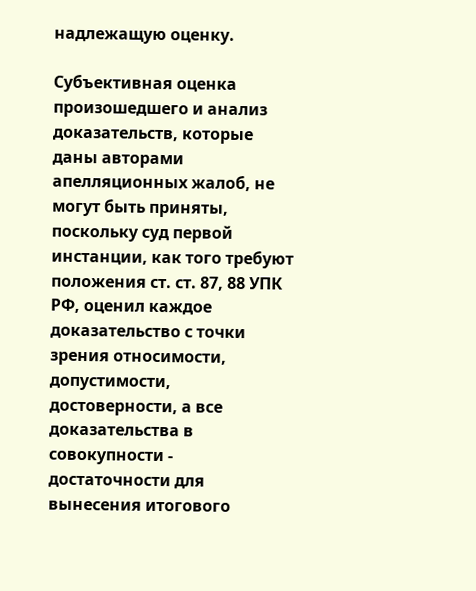надлежащую оценку.

Субъективная оценка произошедшего и анализ доказательств, которые даны авторами апелляционных жалоб, не могут быть приняты, поскольку суд первой инстанции, как того требуют положения ст. ст. 87, 88 УПК РФ, оценил каждое доказательство с точки зрения относимости, допустимости, достоверности, а все доказательства в совокупности - достаточности для вынесения итогового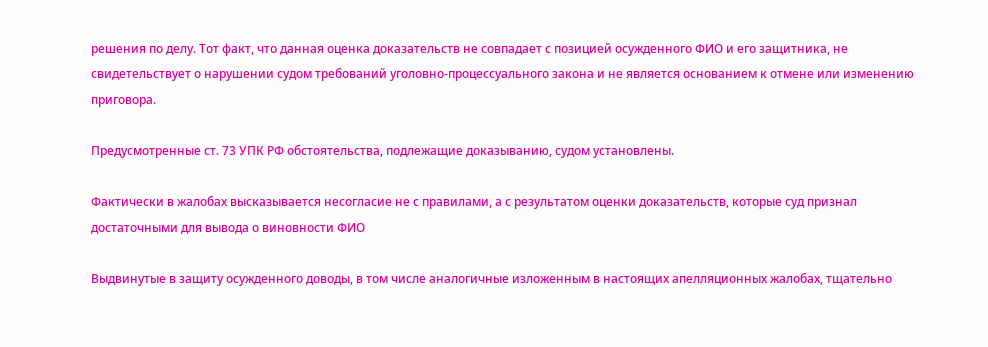решения по делу. Тот факт, что данная оценка доказательств не совпадает с позицией осужденного ФИО и его защитника, не свидетельствует о нарушении судом требований уголовно-процессуального закона и не является основанием к отмене или изменению приговора.

Предусмотренные ст. 73 УПК РФ обстоятельства, подлежащие доказыванию, судом установлены.

Фактически в жалобах высказывается несогласие не с правилами, а с результатом оценки доказательств, которые суд признал достаточными для вывода о виновности ФИО

Выдвинутые в защиту осужденного доводы, в том числе аналогичные изложенным в настоящих апелляционных жалобах, тщательно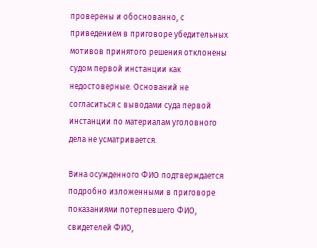проверены и обоснованно, с приведением в приговоре убедительных мотивов принятого решения отклонены судом первой инстанции как недостоверные. Оснований не согласиться с выводами суда первой инстанции по материалам уголовного дела не усматривается.

Вина осужденного ФИО подтверждается подробно изложенными в приговоре показаниями потерпевшего ФИО, свидетелей ФИО,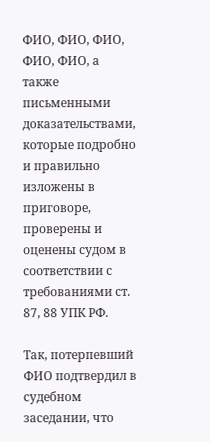ФИО, ФИО, ФИО, ФИО, ФИО, а также письменными доказательствами, которые подробно и правильно изложены в приговоре, проверены и оценены судом в соответствии с требованиями ст. 87, 88 УПК РФ.

Так, потерпевший ФИО подтвердил в судебном заседании, что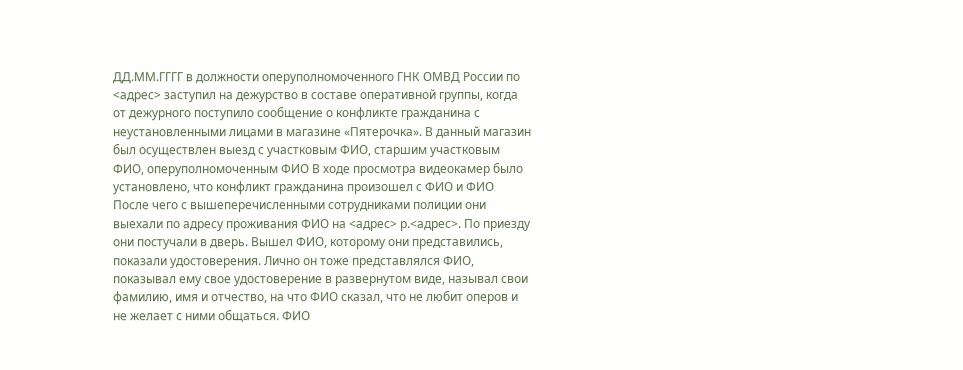ДД.ММ.ГГГГ в должности оперуполномоченного ГНК ОМВД России по <адрес> заступил на дежурство в составе оперативной группы, когда от дежурного поступило сообщение о конфликте гражданина с неустановленными лицами в магазине «Пятерочка». В данный магазин был осуществлен выезд с участковым ФИО, старшим участковым ФИО, оперуполномоченным ФИО В ходе просмотра видеокамер было установлено, что конфликт гражданина произошел с ФИО и ФИО После чего с вышеперечисленными сотрудниками полиции они выехали по адресу проживания ФИО на <адрес> р.<адрес>. По приезду они постучали в дверь. Вышел ФИО, которому они представились, показали удостоверения. Лично он тоже представлялся ФИО, показывал ему свое удостоверение в развернутом виде, называл свои фамилию, имя и отчество, на что ФИО сказал, что не любит оперов и не желает с ними общаться. ФИО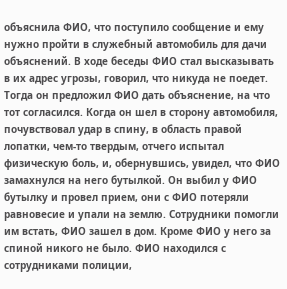объяснила ФИО, что поступило сообщение и ему нужно пройти в служебный автомобиль для дачи объяснений. В ходе беседы ФИО стал высказывать в их адрес угрозы, говорил, что никуда не поедет. Тогда он предложил ФИО дать объяснение, на что тот согласился. Когда он шел в сторону автомобиля, почувствовал удар в спину, в область правой лопатки, чем-то твердым, отчего испытал физическую боль, и, обернувшись, увидел, что ФИО замахнулся на него бутылкой. Он выбил у ФИО бутылку и провел прием, они с ФИО потеряли равновесие и упали на землю. Сотрудники помогли им встать, ФИО зашел в дом. Кроме ФИО у него за спиной никого не было. ФИО находился с сотрудниками полиции,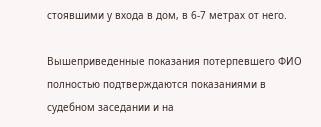стоявшими у входа в дом, в 6-7 метрах от него.

Вышеприведенные показания потерпевшего ФИО полностью подтверждаются показаниями в судебном заседании и на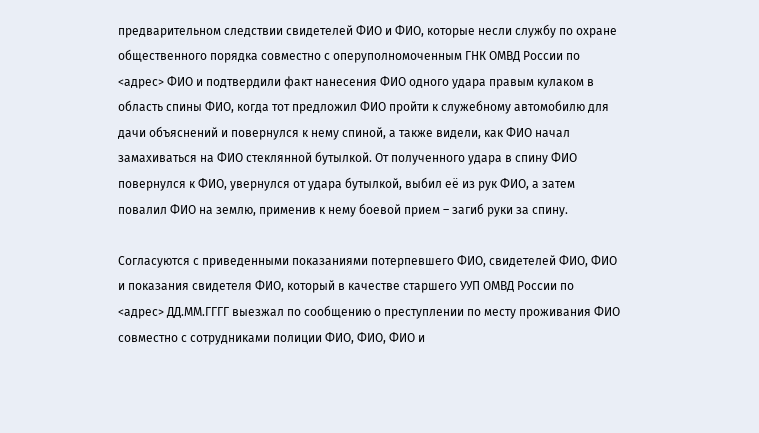предварительном следствии свидетелей ФИО и ФИО, которые несли службу по охране общественного порядка совместно с оперуполномоченным ГНК ОМВД России по <адрес> ФИО и подтвердили факт нанесения ФИО одного удара правым кулаком в область спины ФИО, когда тот предложил ФИО пройти к служебному автомобилю для дачи объяснений и повернулся к нему спиной, а также видели, как ФИО начал замахиваться на ФИО стеклянной бутылкой. От полученного удара в спину ФИО повернулся к ФИО, увернулся от удара бутылкой, выбил её из рук ФИО, а затем повалил ФИО на землю, применив к нему боевой прием – загиб руки за спину.

Согласуются с приведенными показаниями потерпевшего ФИО, свидетелей ФИО, ФИО и показания свидетеля ФИО, который в качестве старшего УУП ОМВД России по <адрес> ДД.ММ.ГГГГ выезжал по сообщению о преступлении по месту проживания ФИО совместно с сотрудниками полиции ФИО, ФИО, ФИО и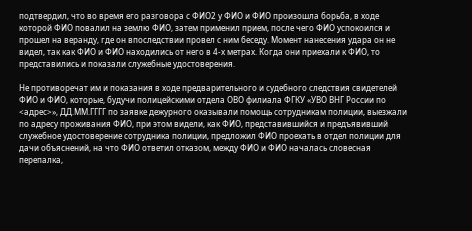подтвердил, что во время его разговора с ФИО2 у ФИО и ФИО произошла борьба, в ходе которой ФИО повалил на землю ФИО, затем применил прием, после чего ФИО успокоился и прошел на веранду, где он впоследствии провел с ним беседу. Момент нанесения удара он не видел, так как ФИО и ФИО находились от него в 4-х метрах. Когда они приехали к ФИО, то представились и показали служебные удостоверения.

Не противоречат им и показания в ходе предварительного и судебного следствия свидетелей ФИО и ФИО, которые, будучи полицейскими отдела ОВО филиала ФГКУ «УВО ВНГ России по <адрес>», ДД.ММ.ГГГГ по заявке дежурного оказывали помощь сотрудникам полиции, выезжали по адресу проживания ФИО, при этом видели, как ФИО, представившийся и предъявивший служебное удостоверение сотрудника полиции, предложил ФИО проехать в отдел полиции для дачи объяснений, на что ФИО ответил отказом, между ФИО и ФИО началась словесная перепалка,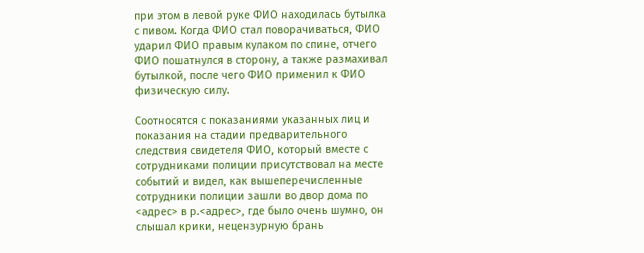при этом в левой руке ФИО находилась бутылка с пивом. Когда ФИО стал поворачиваться, ФИО ударил ФИО правым кулаком по спине, отчего ФИО пошатнулся в сторону, а также размахивал бутылкой, после чего ФИО применил к ФИО физическую силу.

Соотносятся с показаниями указанных лиц и показания на стадии предварительного следствия свидетеля ФИО, который вместе с сотрудниками полиции присутствовал на месте событий и видел, как вышеперечисленные сотрудники полиции зашли во двор дома по <адрес> в р.<адрес>, где было очень шумно, он слышал крики, нецензурную брань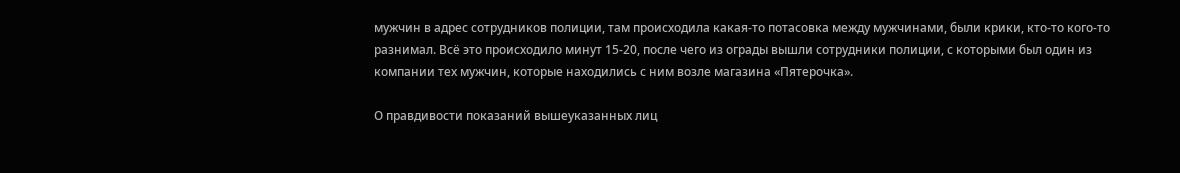мужчин в адрес сотрудников полиции, там происходила какая-то потасовка между мужчинами, были крики, кто-то кого-то разнимал. Всё это происходило минут 15-20, после чего из ограды вышли сотрудники полиции, с которыми был один из компании тех мужчин, которые находились с ним возле магазина «Пятерочка».

О правдивости показаний вышеуказанных лиц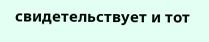свидетельствует и тот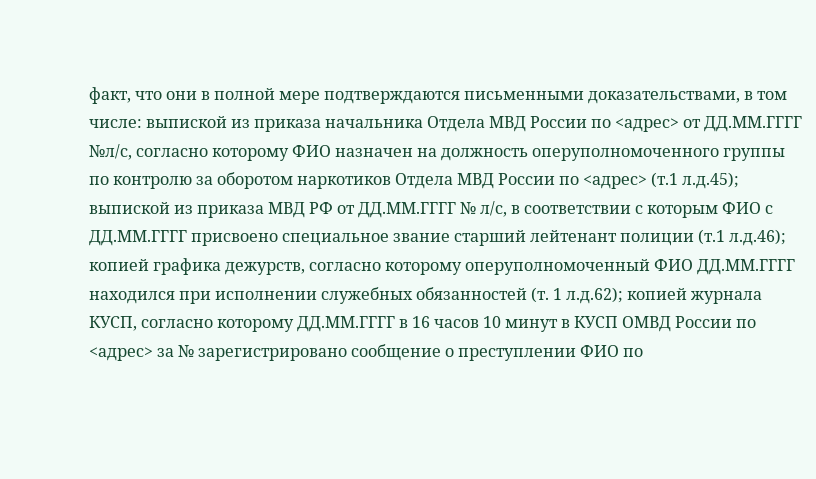факт, что они в полной мере подтверждаются письменными доказательствами, в том числе: выпиской из приказа начальника Отдела МВД России по <адрес> от ДД.ММ.ГГГГ №л/с, согласно которому ФИО назначен на должность оперуполномоченного группы по контролю за оборотом наркотиков Отдела МВД России по <адрес> (т.1 л.д.45); выпиской из приказа МВД РФ от ДД.ММ.ГГГГ № л/с, в соответствии с которым ФИО с ДД.ММ.ГГГГ присвоено специальное звание старший лейтенант полиции (т.1 л.д.46); копией графика дежурств, согласно которому оперуполномоченный ФИО ДД.ММ.ГГГГ находился при исполнении служебных обязанностей (т. 1 л.д.62); копией журнала КУСП, согласно которому ДД.ММ.ГГГГ в 16 часов 10 минут в КУСП ОМВД России по <адрес> за № зарегистрировано сообщение о преступлении ФИО по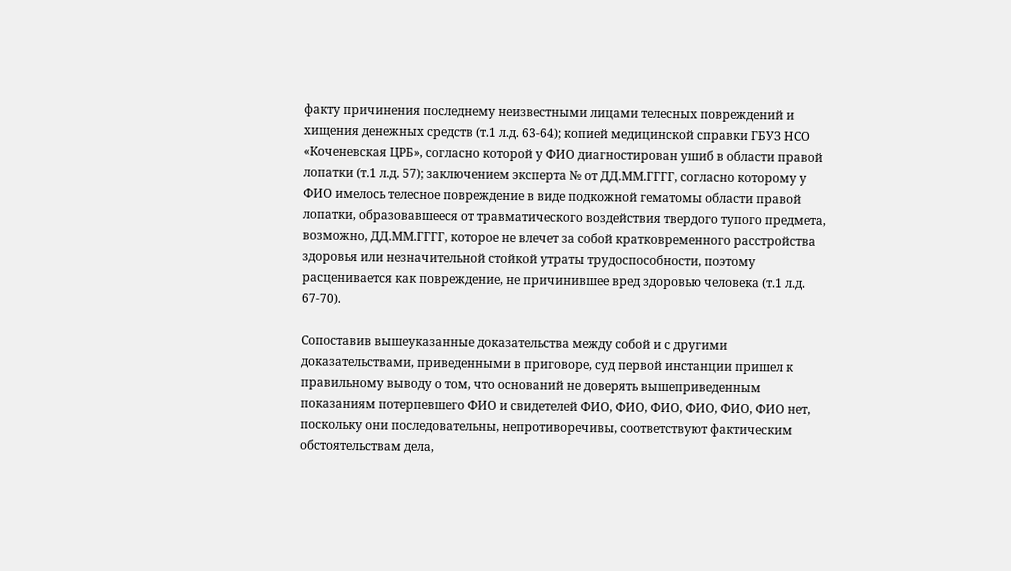факту причинения последнему неизвестными лицами телесных повреждений и хищения денежных средств (т.1 л.д. 63-64); копией медицинской справки ГБУЗ НСО «Коченевская ЦРБ», согласно которой у ФИО диагностирован ушиб в области правой лопатки (т.1 л.д. 57); заключением эксперта № от ДД.ММ.ГГГГ, согласно которому у ФИО имелось телесное повреждение в виде подкожной гематомы области правой лопатки, образовавшееся от травматического воздействия твердого тупого предмета, возможно, ДД.ММ.ГГГГ, которое не влечет за собой кратковременного расстройства здоровья или незначительной стойкой утраты трудоспособности, поэтому расценивается как повреждение, не причинившее вред здоровью человека (т.1 л.д. 67-70).

Сопоставив вышеуказанные доказательства между собой и с другими доказательствами, приведенными в приговоре, суд первой инстанции пришел к правильному выводу о том, что оснований не доверять вышеприведенным показаниям потерпевшего ФИО и свидетелей ФИО, ФИО, ФИО, ФИО, ФИО, ФИО нет, поскольку они последовательны, непротиворечивы, соответствуют фактическим обстоятельствам дела,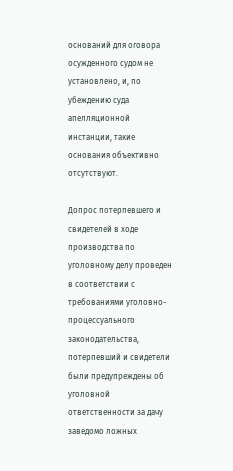оснований для оговора осужденного судом не установлено, и, по убеждению суда апелляционной инстанции, такие основания объективно отсутствуют.

Допрос потерпевшего и свидетелей в ходе производства по уголовному делу проведен в соответствии с требованиями уголовно-процессуального законодательства, потерпевший и свидетели были предупреждены об уголовной ответственности за дачу заведомо ложных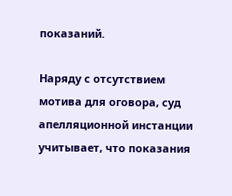показаний.

Наряду с отсутствием мотива для оговора, суд апелляционной инстанции учитывает, что показания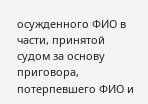осужденного ФИО в части, принятой судом за основу приговора, потерпевшего ФИО и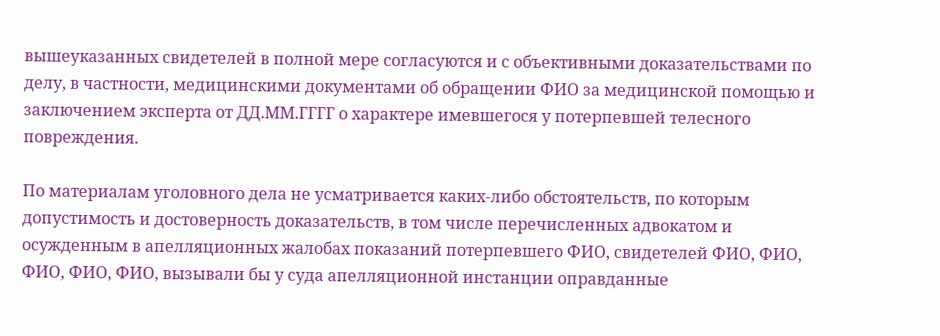вышеуказанных свидетелей в полной мере согласуются и с объективными доказательствами по делу, в частности, медицинскими документами об обращении ФИО за медицинской помощью и заключением эксперта от ДД.ММ.ГГГГ о характере имевшегося у потерпевшей телесного повреждения.

По материалам уголовного дела не усматривается каких-либо обстоятельств, по которым допустимость и достоверность доказательств, в том числе перечисленных адвокатом и осужденным в апелляционных жалобах показаний потерпевшего ФИО, свидетелей ФИО, ФИО, ФИО, ФИО, ФИО, вызывали бы у суда апелляционной инстанции оправданные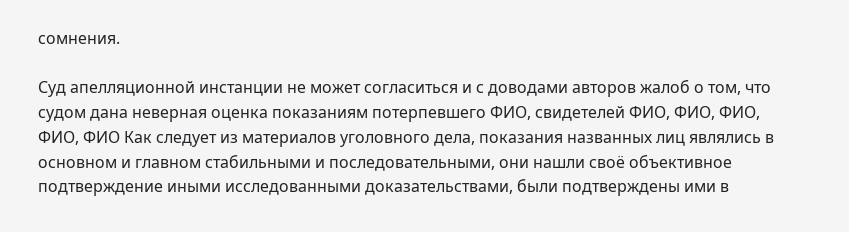сомнения.

Суд апелляционной инстанции не может согласиться и с доводами авторов жалоб о том, что судом дана неверная оценка показаниям потерпевшего ФИО, свидетелей ФИО, ФИО, ФИО, ФИО, ФИО Как следует из материалов уголовного дела, показания названных лиц являлись в основном и главном стабильными и последовательными, они нашли своё объективное подтверждение иными исследованными доказательствами, были подтверждены ими в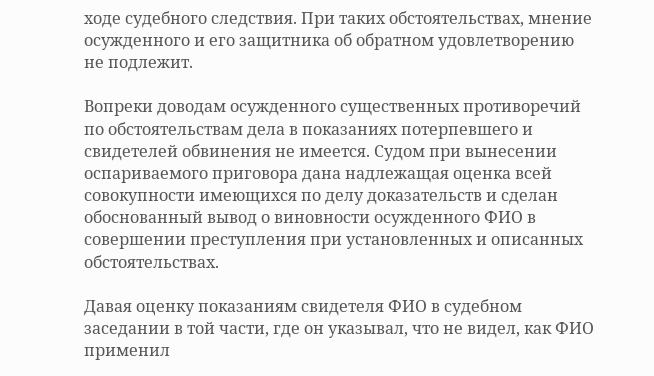ходе судебного следствия. При таких обстоятельствах, мнение осужденного и его защитника об обратном удовлетворению не подлежит.

Вопреки доводам осужденного существенных противоречий по обстоятельствам дела в показаниях потерпевшего и свидетелей обвинения не имеется. Судом при вынесении оспариваемого приговора дана надлежащая оценка всей совокупности имеющихся по делу доказательств и сделан обоснованный вывод о виновности осужденного ФИО в совершении преступления при установленных и описанных обстоятельствах.

Давая оценку показаниям свидетеля ФИО в судебном заседании в той части, где он указывал, что не видел, как ФИО применил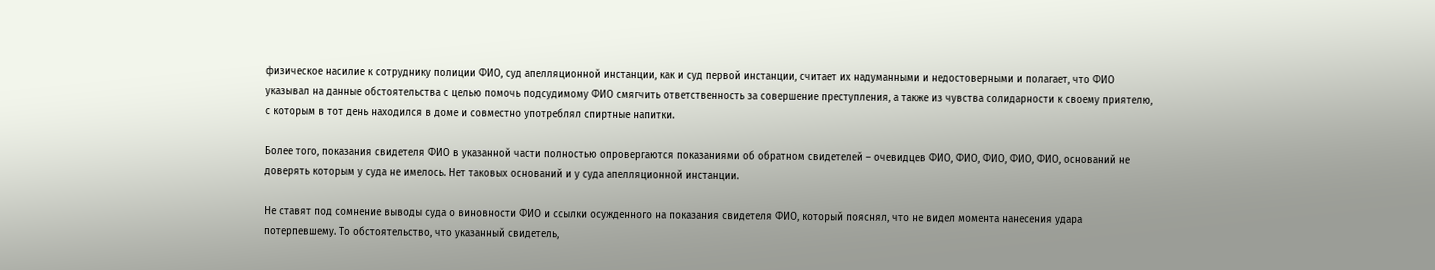физическое насилие к сотруднику полиции ФИО, суд апелляционной инстанции, как и суд первой инстанции, считает их надуманными и недостоверными и полагает, что ФИО указывал на данные обстоятельства с целью помочь подсудимому ФИО смягчить ответственность за совершение преступления, а также из чувства солидарности к своему приятелю, с которым в тот день находился в доме и совместно употреблял спиртные напитки.

Более того, показания свидетеля ФИО в указанной части полностью опровергаются показаниями об обратном свидетелей – очевидцев ФИО, ФИО, ФИО, ФИО, ФИО, оснований не доверять которым у суда не имелось. Нет таковых оснований и у суда апелляционной инстанции.

Не ставят под сомнение выводы суда о виновности ФИО и ссылки осужденного на показания свидетеля ФИО, который пояснял, что не видел момента нанесения удара потерпевшему. То обстоятельство, что указанный свидетель,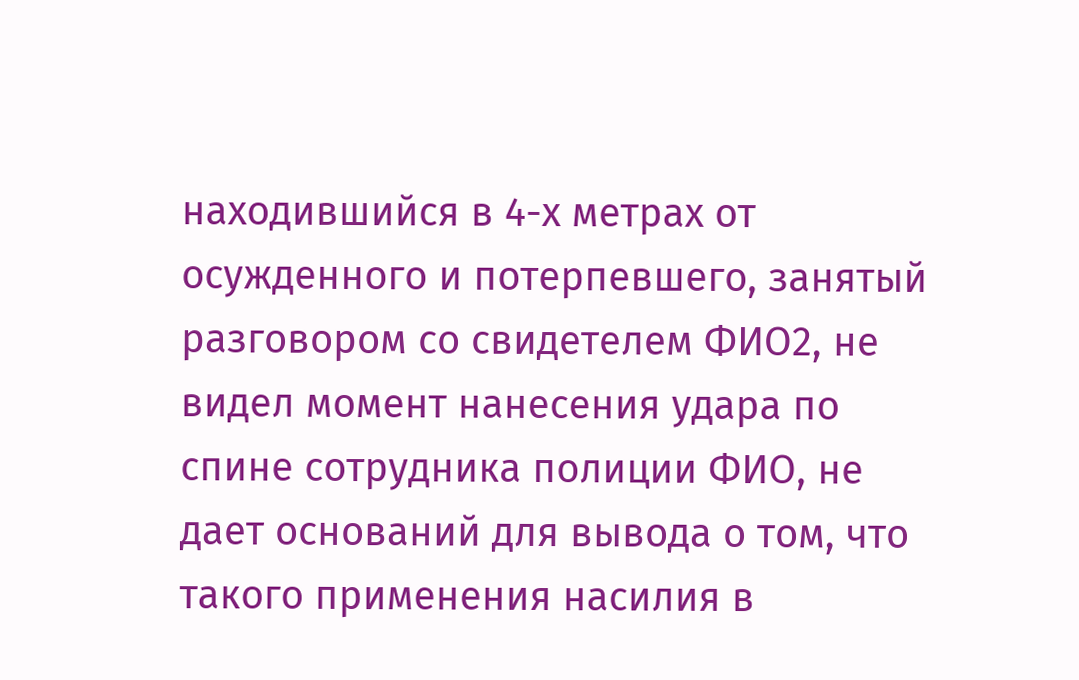находившийся в 4-х метрах от осужденного и потерпевшего, занятый разговором со свидетелем ФИО2, не видел момент нанесения удара по спине сотрудника полиции ФИО, не дает оснований для вывода о том, что такого применения насилия в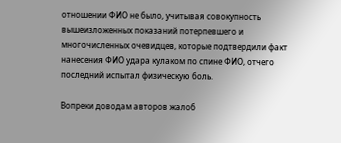отношении ФИО не было, учитывая совокупность вышеизложенных показаний потерпевшего и многочисленных очевидцев, которые подтвердили факт нанесения ФИО удара кулаком по спине ФИО, отчего последний испытал физическую боль.

Вопреки доводам авторов жалоб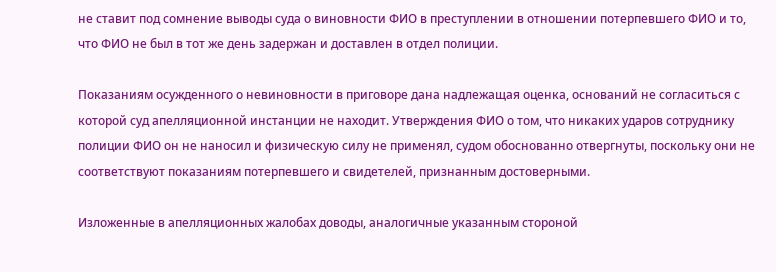не ставит под сомнение выводы суда о виновности ФИО в преступлении в отношении потерпевшего ФИО и то, что ФИО не был в тот же день задержан и доставлен в отдел полиции.

Показаниям осужденного о невиновности в приговоре дана надлежащая оценка, оснований не согласиться с которой суд апелляционной инстанции не находит. Утверждения ФИО о том, что никаких ударов сотруднику полиции ФИО он не наносил и физическую силу не применял, судом обоснованно отвергнуты, поскольку они не соответствуют показаниям потерпевшего и свидетелей, признанным достоверными.

Изложенные в апелляционных жалобах доводы, аналогичные указанным стороной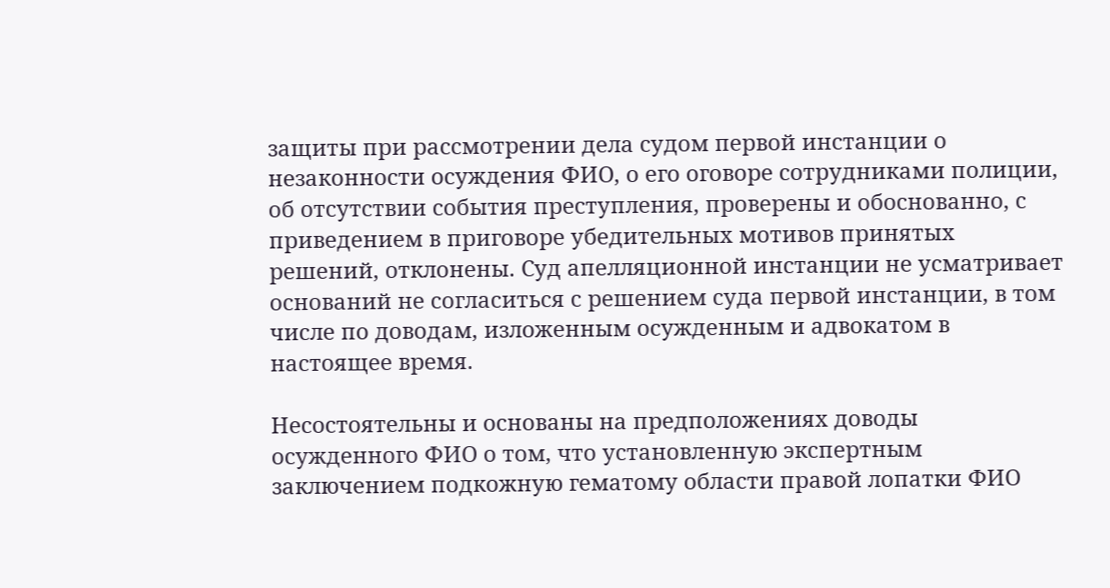защиты при рассмотрении дела судом первой инстанции о незаконности осуждения ФИО, о его оговоре сотрудниками полиции, об отсутствии события преступления, проверены и обоснованно, с приведением в приговоре убедительных мотивов принятых решений, отклонены. Суд апелляционной инстанции не усматривает оснований не согласиться с решением суда первой инстанции, в том числе по доводам, изложенным осужденным и адвокатом в настоящее время.

Несостоятельны и основаны на предположениях доводы осужденного ФИО о том, что установленную экспертным заключением подкожную гематому области правой лопатки ФИО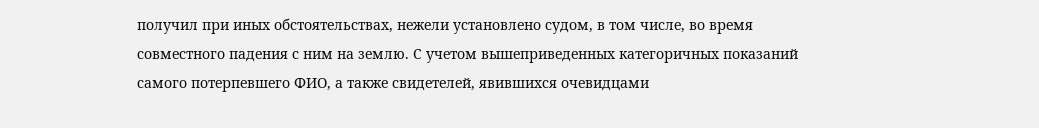получил при иных обстоятельствах, нежели установлено судом, в том числе, во время совместного падения с ним на землю. С учетом вышеприведенных категоричных показаний самого потерпевшего ФИО, а также свидетелей, явившихся очевидцами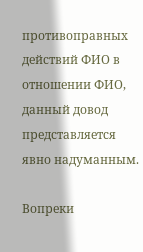противоправных действий ФИО в отношении ФИО, данный довод представляется явно надуманным.

Вопреки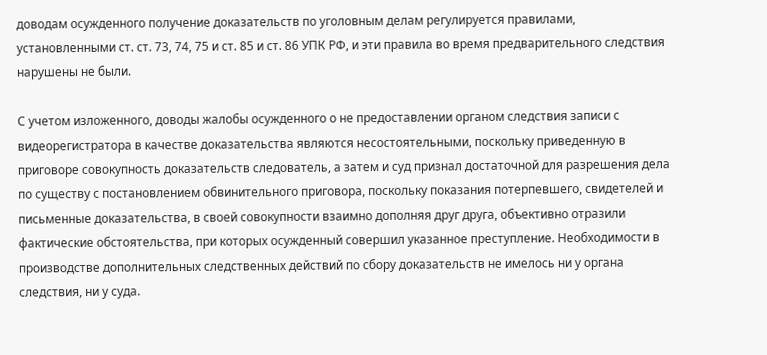доводам осужденного получение доказательств по уголовным делам регулируется правилами, установленными ст. ст. 73, 74, 75 и ст. 85 и ст. 86 УПК РФ, и эти правила во время предварительного следствия нарушены не были.

С учетом изложенного, доводы жалобы осужденного о не предоставлении органом следствия записи с видеорегистратора в качестве доказательства являются несостоятельными, поскольку приведенную в приговоре совокупность доказательств следователь, а затем и суд признал достаточной для разрешения дела по существу с постановлением обвинительного приговора, поскольку показания потерпевшего, свидетелей и письменные доказательства, в своей совокупности взаимно дополняя друг друга, объективно отразили фактические обстоятельства, при которых осужденный совершил указанное преступление. Необходимости в производстве дополнительных следственных действий по сбору доказательств не имелось ни у органа следствия, ни у суда.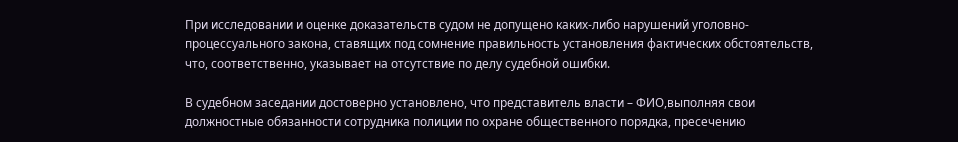При исследовании и оценке доказательств судом не допущено каких-либо нарушений уголовно-процессуального закона, ставящих под сомнение правильность установления фактических обстоятельств, что, соответственно, указывает на отсутствие по делу судебной ошибки.

В судебном заседании достоверно установлено, что представитель власти – ФИО,выполняя свои должностные обязанности сотрудника полиции по охране общественного порядка, пресечению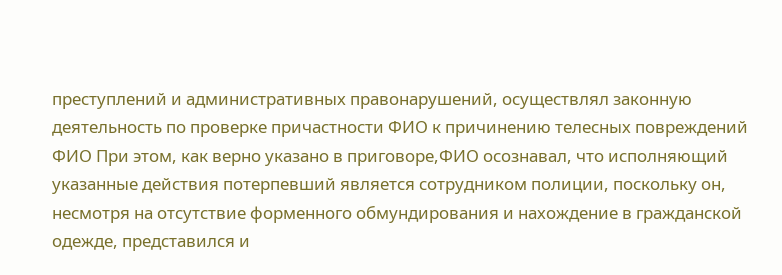преступлений и административных правонарушений, осуществлял законную деятельность по проверке причастности ФИО к причинению телесных повреждений ФИО При этом, как верно указано в приговоре,ФИО осознавал, что исполняющий указанные действия потерпевший является сотрудником полиции, поскольку он, несмотря на отсутствие форменного обмундирования и нахождение в гражданской одежде, представился и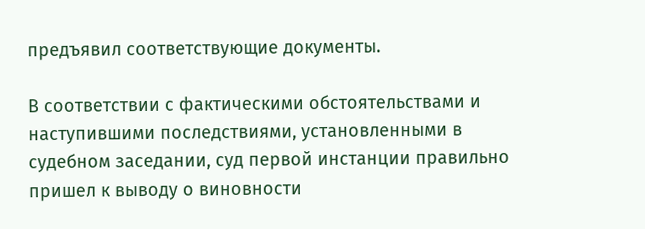предъявил соответствующие документы.

В соответствии с фактическими обстоятельствами и наступившими последствиями, установленными в судебном заседании, суд первой инстанции правильно пришел к выводу о виновности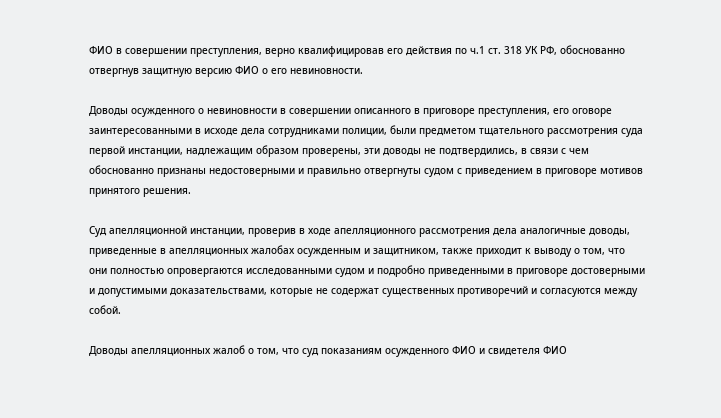ФИО в совершении преступления, верно квалифицировав его действия по ч.1 ст. 318 УК РФ, обоснованно отвергнув защитную версию ФИО о его невиновности.

Доводы осужденного о невиновности в совершении описанного в приговоре преступления, его оговоре заинтересованными в исходе дела сотрудниками полиции, были предметом тщательного рассмотрения суда первой инстанции, надлежащим образом проверены, эти доводы не подтвердились, в связи с чем обоснованно признаны недостоверными и правильно отвергнуты судом с приведением в приговоре мотивов принятого решения.

Суд апелляционной инстанции, проверив в ходе апелляционного рассмотрения дела аналогичные доводы, приведенные в апелляционных жалобах осужденным и защитником, также приходит к выводу о том, что они полностью опровергаются исследованными судом и подробно приведенными в приговоре достоверными и допустимыми доказательствами, которые не содержат существенных противоречий и согласуются между собой.

Доводы апелляционных жалоб о том, что суд показаниям осужденного ФИО и свидетеля ФИО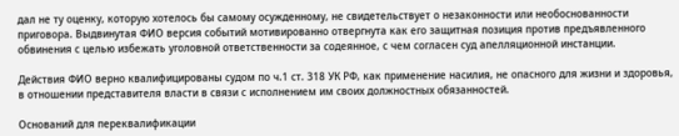дал не ту оценку, которую хотелось бы самому осужденному, не свидетельствует о незаконности или необоснованности приговора. Выдвинутая ФИО версия событий мотивированно отвергнута как его защитная позиция против предъявленного обвинения с целью избежать уголовной ответственности за содеянное, с чем согласен суд апелляционной инстанции.

Действия ФИО верно квалифицированы судом по ч.1 ст. 318 УК РФ, как применение насилия, не опасного для жизни и здоровья, в отношении представителя власти в связи с исполнением им своих должностных обязанностей.

Оснований для переквалификации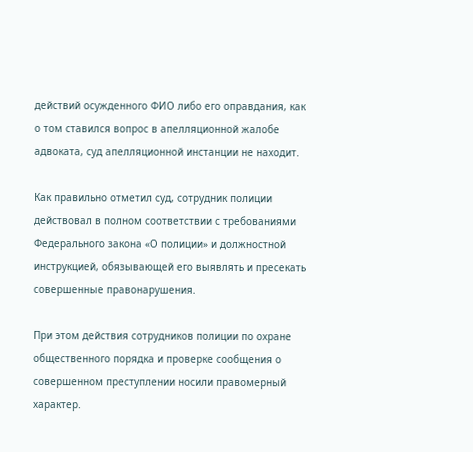действий осужденного ФИО либо его оправдания, как о том ставился вопрос в апелляционной жалобе адвоката, суд апелляционной инстанции не находит.

Как правильно отметил суд, сотрудник полиции действовал в полном соответствии с требованиями Федерального закона «О полиции» и должностной инструкцией, обязывающей его выявлять и пресекать совершенные правонарушения.

При этом действия сотрудников полиции по охране общественного порядка и проверке сообщения о совершенном преступлении носили правомерный характер.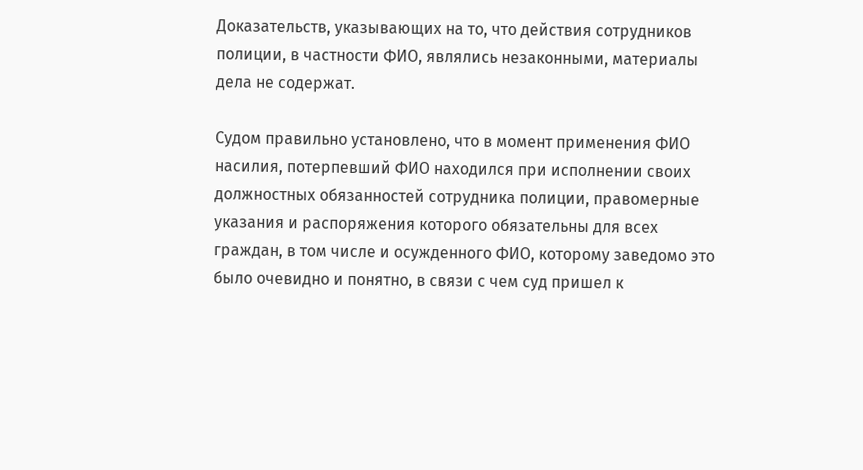Доказательств, указывающих на то, что действия сотрудников полиции, в частности ФИО, являлись незаконными, материалы дела не содержат.

Судом правильно установлено, что в момент применения ФИО насилия, потерпевший ФИО находился при исполнении своих должностных обязанностей сотрудника полиции, правомерные указания и распоряжения которого обязательны для всех граждан, в том числе и осужденного ФИО, которому заведомо это было очевидно и понятно, в связи с чем суд пришел к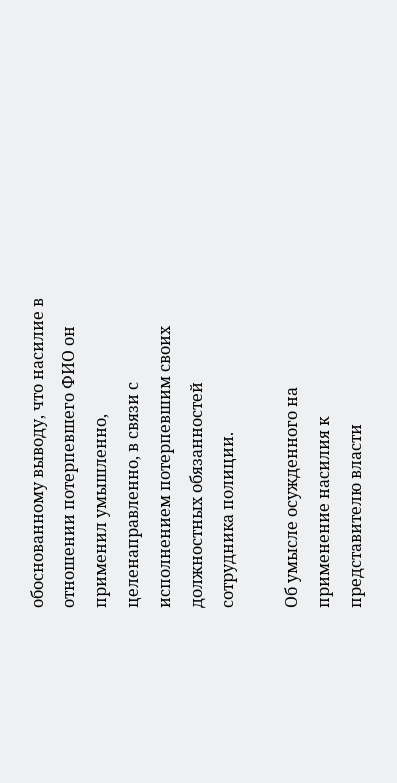обоснованному выводу, что насилие в отношении потерпевшего ФИО он применил умышленно, целенаправленно, в связи с исполнением потерпевшим своих должностных обязанностей сотрудника полиции.

Об умысле осужденного на применение насилия к представителю власти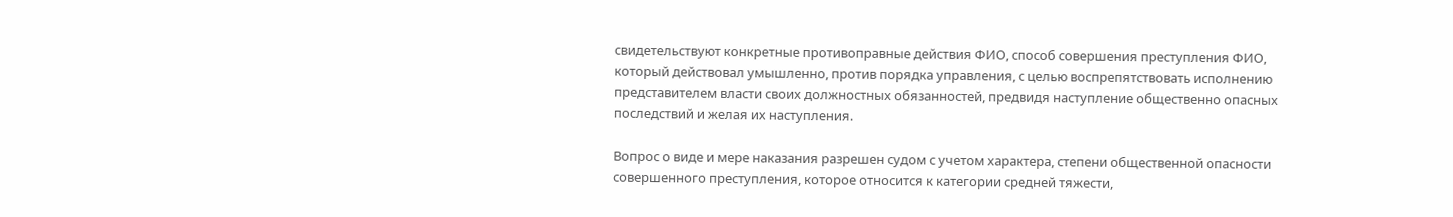свидетельствуют конкретные противоправные действия ФИО, способ совершения преступления ФИО, который действовал умышленно, против порядка управления, с целью воспрепятствовать исполнению представителем власти своих должностных обязанностей, предвидя наступление общественно опасных последствий и желая их наступления.

Вопрос о виде и мере наказания разрешен судом с учетом характера, степени общественной опасности совершенного преступления, которое относится к категории средней тяжести,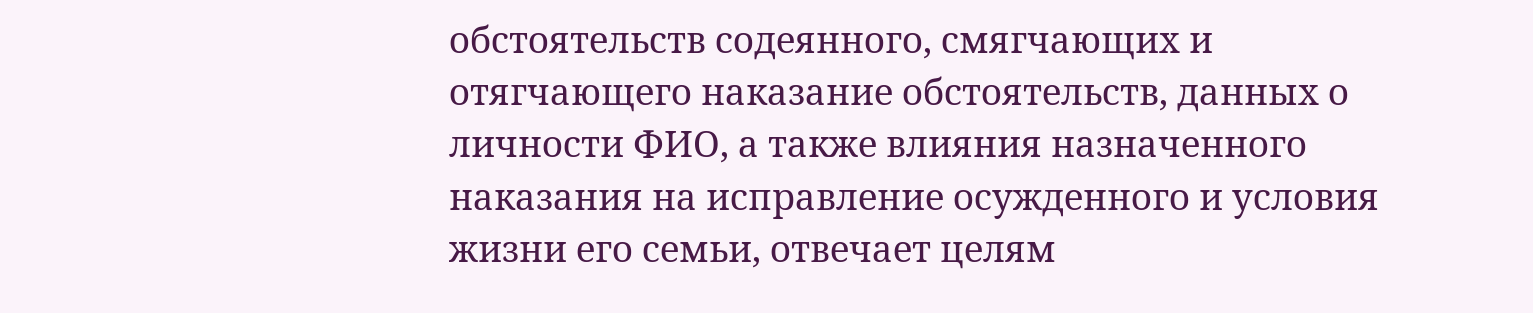обстоятельств содеянного, смягчающих и отягчающего наказание обстоятельств, данных о личности ФИО, а также влияния назначенного наказания на исправление осужденного и условия жизни его семьи, отвечает целям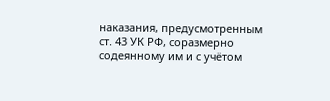наказания, предусмотренным ст. 43 УК РФ, соразмерно содеянному им и с учётом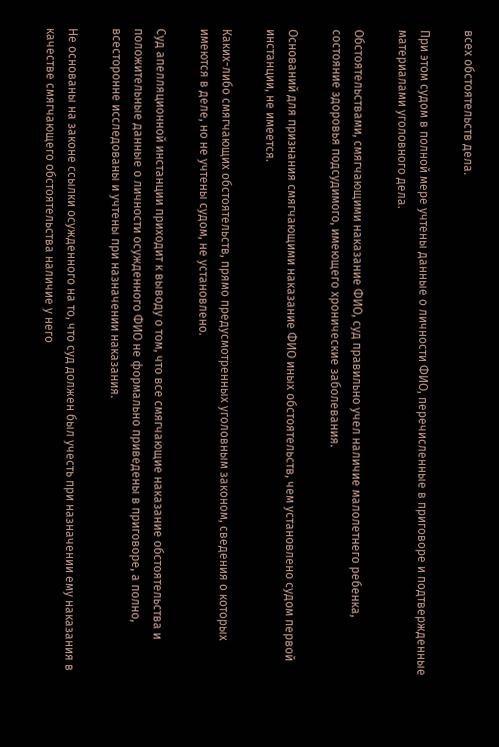всех обстоятельств дела.

При этом судом в полной мере учтены данные о личности ФИО, перечисленные в приговоре и подтвержденные материалами уголовного дела.

Обстоятельствами, смягчающими наказание ФИО, суд правильно учел наличие малолетнего ребенка, состояние здоровья подсудимого, имеющего хронические заболевания.

Оснований для признания смягчающими наказание ФИО иных обстоятельств, чем установлено судом первой инстанции, не имеется.

Каких-либо смягчающих обстоятельств, прямо предусмотренных уголовным законом, сведения о которых имеются в деле, но не учтены судом, не установлено.

Суд апелляционной инстанции приходит к выводу о том, что все смягчающие наказание обстоятельства и положительные данные о личности осужденного ФИО не формально приведены в приговоре, а полно, всесторонне исследованы и учтены при назначении наказания.

Не основаны на законе ссылки осужденного на то, что суд должен был учесть при назначении ему наказания в качестве смягчающего обстоятельства наличие у него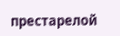престарелой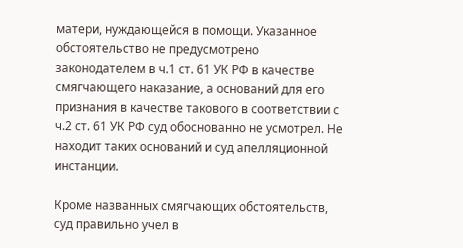матери, нуждающейся в помощи. Указанное обстоятельство не предусмотрено законодателем в ч.1 ст. 61 УК РФ в качестве смягчающего наказание, а оснований для его признания в качестве такового в соответствии с ч.2 ст. 61 УК РФ суд обоснованно не усмотрел. Не находит таких оснований и суд апелляционной инстанции.

Кроме названных смягчающих обстоятельств, суд правильно учел в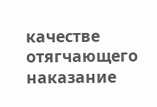качестве отягчающего наказание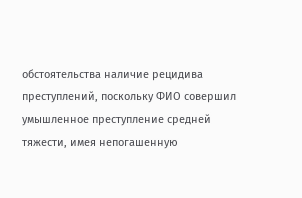обстоятельства наличие рецидива преступлений, поскольку ФИО совершил умышленное преступление средней тяжести, имея непогашенную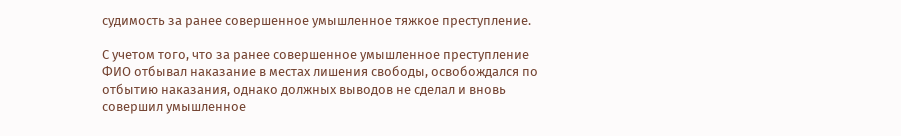судимость за ранее совершенное умышленное тяжкое преступление.

С учетом того, что за ранее совершенное умышленное преступление ФИО отбывал наказание в местах лишения свободы, освобождался по отбытию наказания, однако должных выводов не сделал и вновь совершил умышленное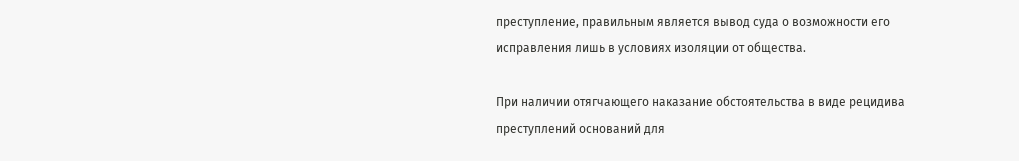преступление, правильным является вывод суда о возможности его исправления лишь в условиях изоляции от общества.

При наличии отягчающего наказание обстоятельства в виде рецидива преступлений оснований для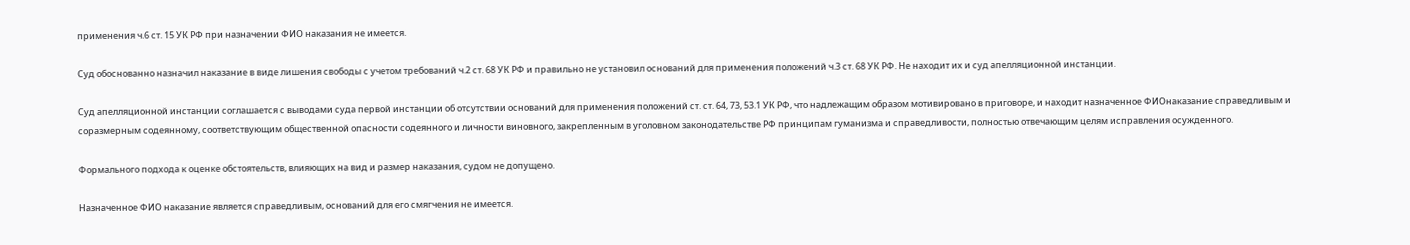применения ч.6 ст. 15 УК РФ при назначении ФИО наказания не имеется.

Суд обоснованно назначил наказание в виде лишения свободы с учетом требований ч.2 ст. 68 УК РФ и правильно не установил оснований для применения положений ч.3 ст. 68 УК РФ. Не находит их и суд апелляционной инстанции.

Суд апелляционной инстанции соглашается с выводами суда первой инстанции об отсутствии оснований для применения положений ст. ст. 64, 73, 53.1 УК РФ, что надлежащим образом мотивировано в приговоре, и находит назначенное ФИОнаказание справедливым и соразмерным содеянному, соответствующим общественной опасности содеянного и личности виновного, закрепленным в уголовном законодательстве РФ принципам гуманизма и справедливости, полностью отвечающим целям исправления осужденного.

Формального подхода к оценке обстоятельств, влияющих на вид и размер наказания, судом не допущено.

Назначенное ФИО наказание является справедливым, оснований для его смягчения не имеется.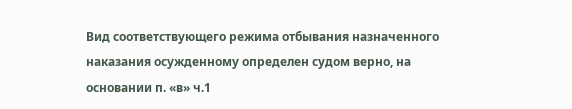Вид соответствующего режима отбывания назначенного наказания осужденному определен судом верно, на основании п. «в» ч.1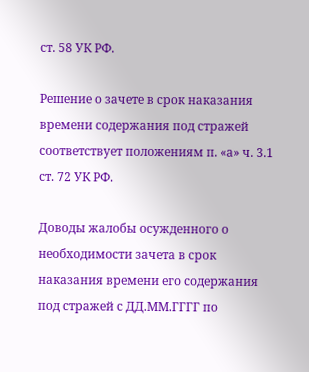ст. 58 УК РФ.

Решение о зачете в срок наказания времени содержания под стражей соответствует положениям п. «а» ч. 3.1 ст. 72 УК РФ.

Доводы жалобы осужденного о необходимости зачета в срок наказания времени его содержания под стражей с ДД.ММ.ГГГГ по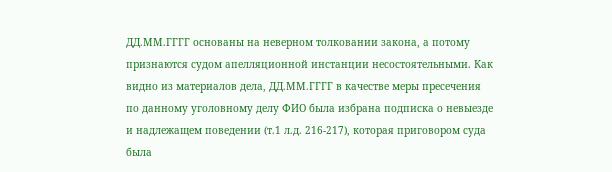ДД.ММ.ГГГГ основаны на неверном толковании закона, а потому признаются судом апелляционной инстанции несостоятельными. Как видно из материалов дела, ДД.ММ.ГГГГ в качестве меры пресечения по данному уголовному делу ФИО была избрана подписка о невыезде и надлежащем поведении (т.1 л.д. 216-217), которая приговором суда была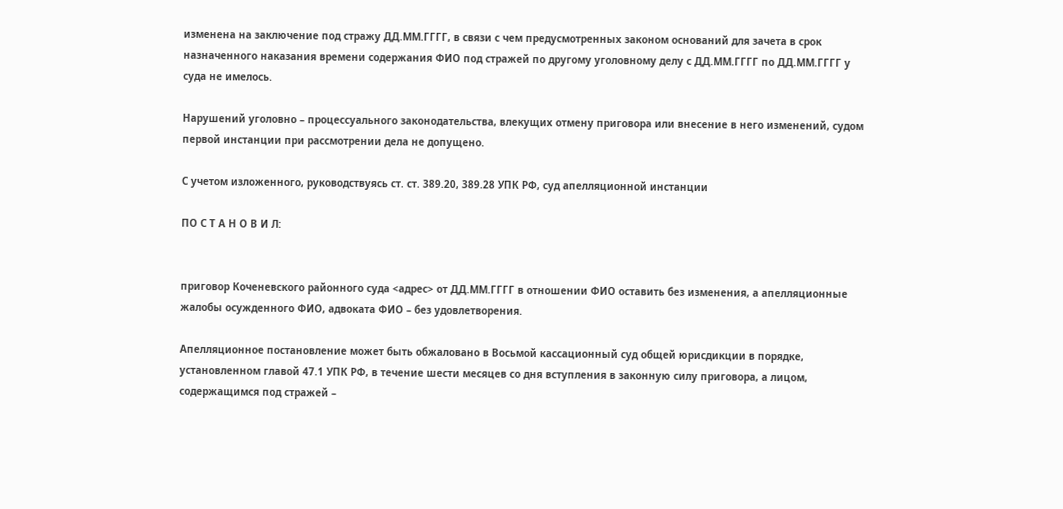изменена на заключение под стражу ДД.ММ.ГГГГ, в связи с чем предусмотренных законом оснований для зачета в срок назначенного наказания времени содержания ФИО под стражей по другому уголовному делу с ДД.ММ.ГГГГ по ДД.ММ.ГГГГ у суда не имелось.

Нарушений уголовно – процессуального законодательства, влекущих отмену приговора или внесение в него изменений, судом первой инстанции при рассмотрении дела не допущено.

С учетом изложенного, руководствуясь ст. ст. 389.20, 389.28 УПК РФ, суд апелляционной инстанции

ПО С Т А Н О В И Л:


приговор Коченевского районного суда <адрес> от ДД.ММ.ГГГГ в отношении ФИО оставить без изменения, а апелляционные жалобы осужденного ФИО, адвоката ФИО – без удовлетворения.

Апелляционное постановление может быть обжаловано в Восьмой кассационный суд общей юрисдикции в порядке, установленном главой 47.1 УПК РФ, в течение шести месяцев со дня вступления в законную силу приговора, а лицом, содержащимся под стражей –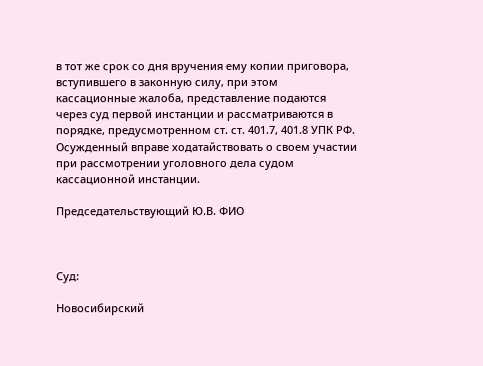в тот же срок со дня вручения ему копии приговора, вступившего в законную силу, при этом кассационные жалоба, представление подаются через суд первой инстанции и рассматриваются в порядке, предусмотренном ст. ст. 401.7, 401.8 УПК РФ. Осужденный вправе ходатайствовать о своем участии при рассмотрении уголовного дела судом кассационной инстанции.

Председательствующий Ю.В. ФИО



Суд:

Новосибирский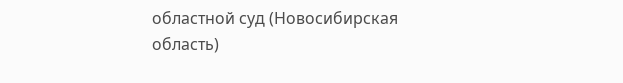областной суд (Новосибирская область)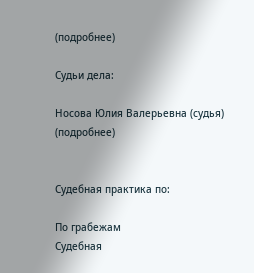(подробнее)

Судьи дела:

Носова Юлия Валерьевна (судья) (подробнее)


Судебная практика по:

По грабежам
Судебная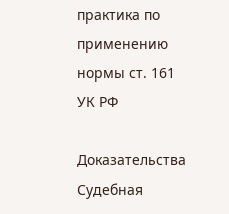практика по применению нормы ст. 161 УК РФ

Доказательства
Судебная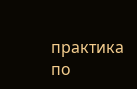практика по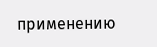применению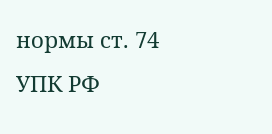нормы ст. 74 УПК РФ